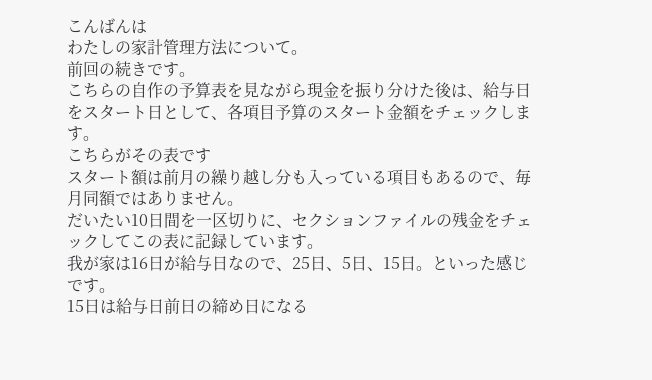こんばんは
わたしの家計管理方法について。
前回の続きです。
こちらの自作の予算表を見ながら現金を振り分けた後は、給与日をスタート日として、各項目予算のスタート金額をチェックします。
こちらがその表です
スタート額は前月の繰り越し分も入っている項目もあるので、毎月同額ではありません。
だいたい10日間を一区切りに、セクションファイルの残金をチェックしてこの表に記録しています。
我が家は16日が給与日なので、25日、5日、15日。といった感じです。
15日は給与日前日の締め日になる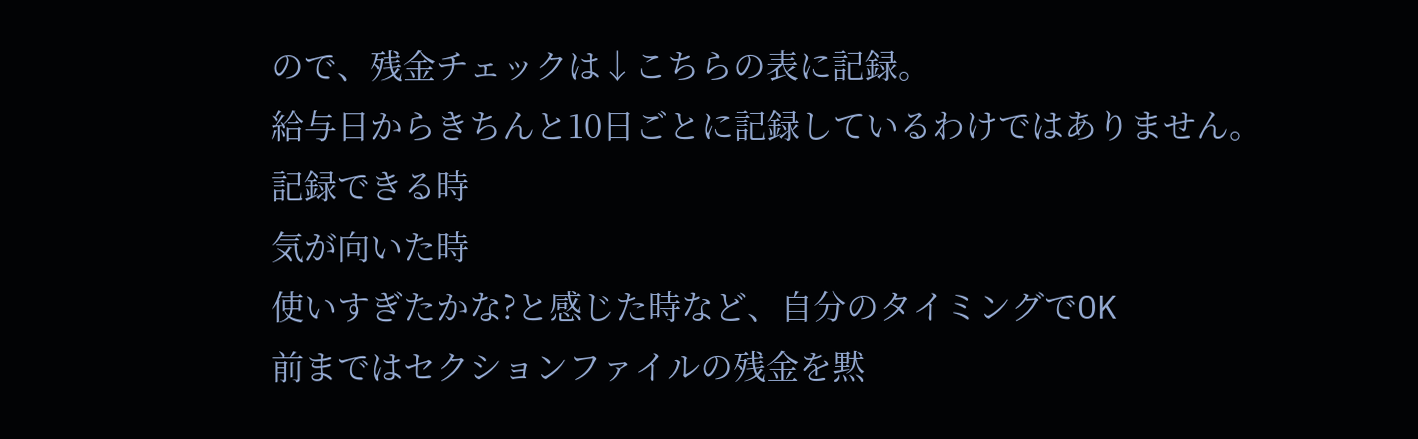ので、残金チェックは↓こちらの表に記録。
給与日からきちんと10日ごとに記録しているわけではありません。
記録できる時
気が向いた時
使いすぎたかな?と感じた時など、自分のタイミングでOK
前まではセクションファイルの残金を黙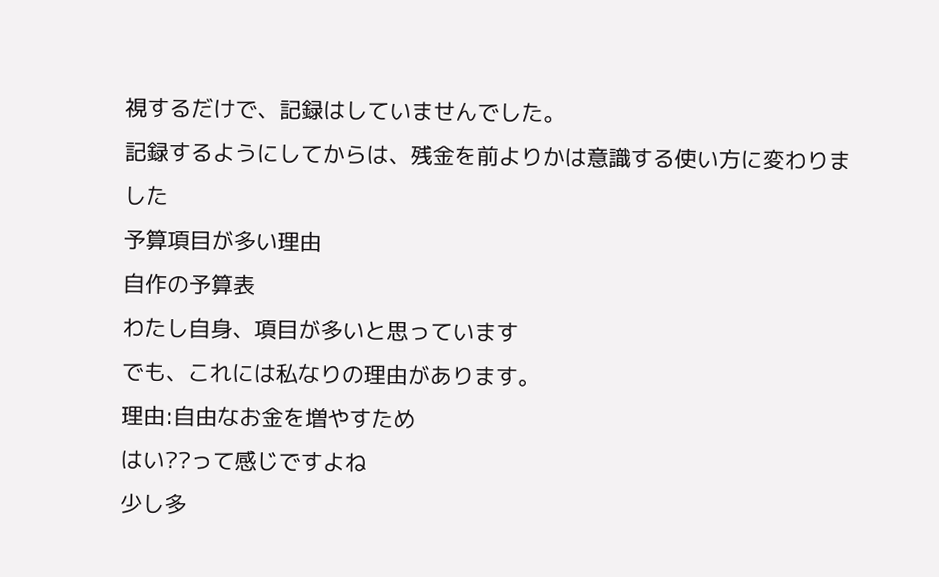視するだけで、記録はしていませんでした。
記録するようにしてからは、残金を前よりかは意識する使い方に変わりました
予算項目が多い理由
自作の予算表
わたし自身、項目が多いと思っています
でも、これには私なりの理由があります。
理由:自由なお金を増やすため
はい??って感じですよね
少し多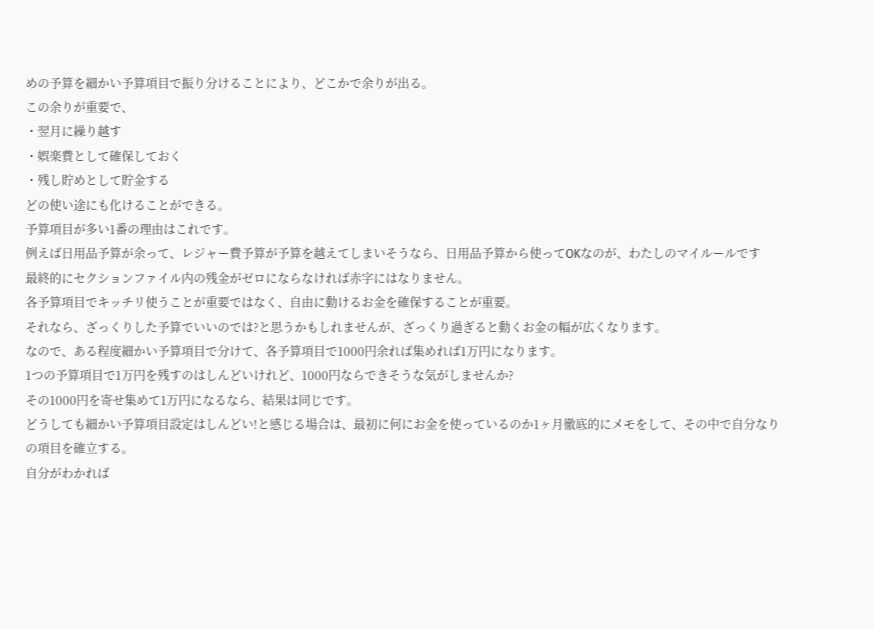めの予算を細かい予算項目で振り分けることにより、どこかで余りが出る。
この余りが重要で、
・翌月に繰り越す
・娯楽費として確保しておく
・残し貯めとして貯金する
どの使い途にも化けることができる。
予算項目が多い1番の理由はこれです。
例えば日用品予算が余って、レジャー費予算が予算を越えてしまいそうなら、日用品予算から使ってOKなのが、わたしのマイルールです
最終的にセクションファイル内の残金がゼロにならなければ赤字にはなりません。
各予算項目でキッチリ使うことが重要ではなく、自由に動けるお金を確保することが重要。
それなら、ざっくりした予算でいいのでは?と思うかもしれませんが、ざっくり過ぎると動くお金の幅が広くなります。
なので、ある程度細かい予算項目で分けて、各予算項目で1000円余れば集めれば1万円になります。
1つの予算項目で1万円を残すのはしんどいけれど、1000円ならできそうな気がしませんか?
その1000円を寄せ集めて1万円になるなら、結果は同じです。
どうしても細かい予算項目設定はしんどい!と感じる場合は、最初に何にお金を使っているのか1ヶ月徹底的にメモをして、その中で自分なりの項目を確立する。
自分がわかれば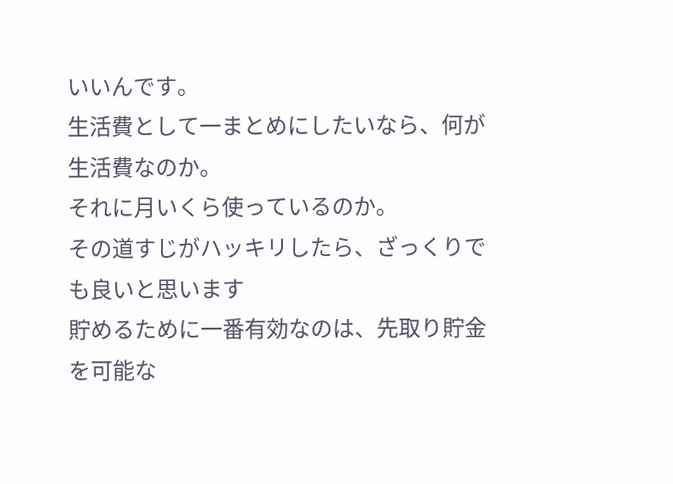いいんです。
生活費として一まとめにしたいなら、何が生活費なのか。
それに月いくら使っているのか。
その道すじがハッキリしたら、ざっくりでも良いと思います
貯めるために一番有効なのは、先取り貯金を可能な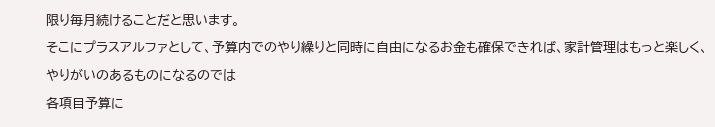限り毎月続けることだと思います。
そこにプラスアルファとして、予算内でのやり繰りと同時に自由になるお金も確保できれば、家計管理はもっと楽しく、やりがいのあるものになるのでは
各項目予算に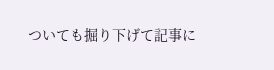ついても掘り下げて記事に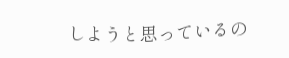しようと思っているの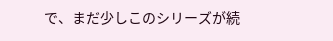で、まだ少しこのシリーズが続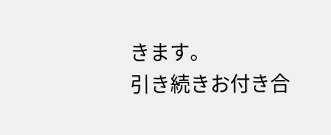きます。
引き続きお付き合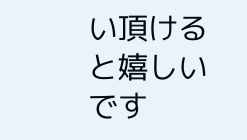い頂けると嬉しいです